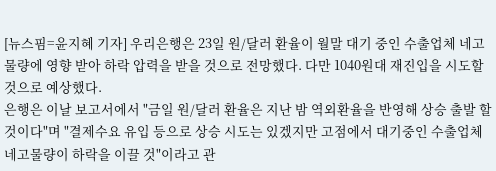[뉴스핌=윤지혜 기자] 우리은행은 23일 원/달러 환율이 월말 대기 중인 수출업체 네고물량에 영향 받아 하락 압력을 받을 것으로 전망했다. 다만 1040원대 재진입을 시도할 것으로 예상했다.
은행은 이날 보고서에서 "금일 원/달러 환율은 지난 밤 역외환율을 반영해 상승 출발 할 것이다"며 "결제수요 유입 등으로 상승 시도는 있겠지만 고점에서 대기중인 수출업체 네고물량이 하락을 이끌 것"이라고 관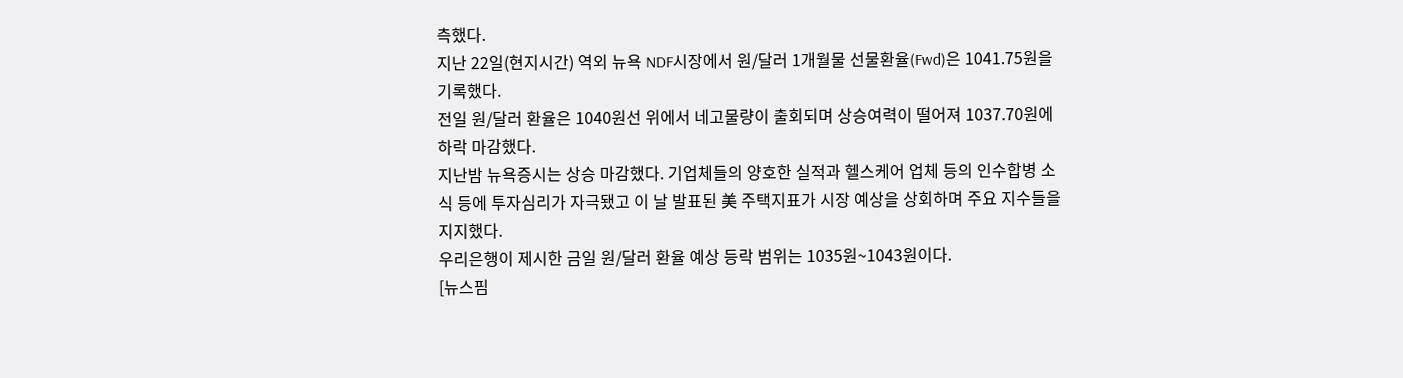측했다.
지난 22일(현지시간) 역외 뉴욕 NDF시장에서 원/달러 1개월물 선물환율(Fwd)은 1041.75원을 기록했다.
전일 원/달러 환율은 1040원선 위에서 네고물량이 출회되며 상승여력이 떨어져 1037.70원에 하락 마감했다.
지난밤 뉴욕증시는 상승 마감했다. 기업체들의 양호한 실적과 헬스케어 업체 등의 인수합병 소식 등에 투자심리가 자극됐고 이 날 발표된 美 주택지표가 시장 예상을 상회하며 주요 지수들을 지지했다.
우리은행이 제시한 금일 원/달러 환율 예상 등락 범위는 1035원~1043원이다.
[뉴스핌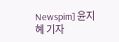Newspim] 윤지혜 기자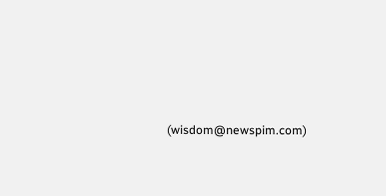(wisdom@newspim.com)